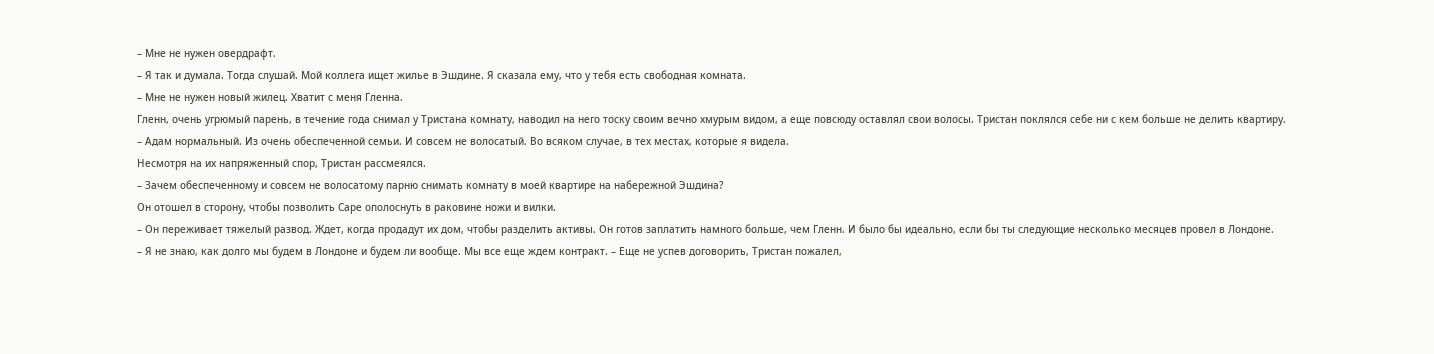– Мне не нужен овердрафт.
– Я так и думала. Тогда слушай. Мой коллега ищет жилье в Эшдине. Я сказала ему, что у тебя есть свободная комната.
– Мне не нужен новый жилец. Хватит с меня Гленна.
Гленн, очень угрюмый парень, в течение года снимал у Тристана комнату, наводил на него тоску своим вечно хмурым видом, а еще повсюду оставлял свои волосы. Тристан поклялся себе ни с кем больше не делить квартиру.
– Адам нормальный. Из очень обеспеченной семьи. И совсем не волосатый. Во всяком случае, в тех местах, которые я видела.
Несмотря на их напряженный спор, Тристан рассмеялся.
– Зачем обеспеченному и совсем не волосатому парню снимать комнату в моей квартире на набережной Эшдина?
Он отошел в сторону, чтобы позволить Саре ополоснуть в раковине ножи и вилки.
– Он переживает тяжелый развод. Ждет, когда продадут их дом, чтобы разделить активы. Он готов заплатить намного больше, чем Гленн. И было бы идеально, если бы ты следующие несколько месяцев провел в Лондоне.
– Я не знаю, как долго мы будем в Лондоне и будем ли вообще. Мы все еще ждем контракт. – Еще не успев договорить, Тристан пожалел,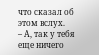что сказал об этом вслух.
– А, так у тебя еще ничего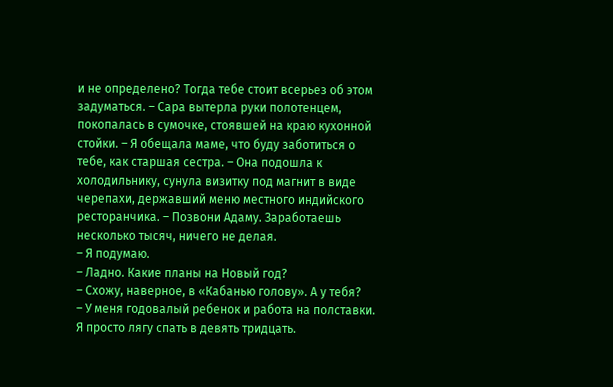и не определено? Тогда тебе стоит всерьез об этом задуматься. – Сара вытерла руки полотенцем, покопалась в сумочке, стоявшей на краю кухонной стойки. – Я обещала маме, что буду заботиться о тебе, как старшая сестра. – Она подошла к холодильнику, сунула визитку под магнит в виде черепахи, державший меню местного индийского ресторанчика. – Позвони Адаму. Заработаешь несколько тысяч, ничего не делая.
– Я подумаю.
– Ладно. Какие планы на Новый год?
– Схожу, наверное, в «Кабанью голову». А у тебя?
– У меня годовалый ребенок и работа на полставки. Я просто лягу спать в девять тридцать.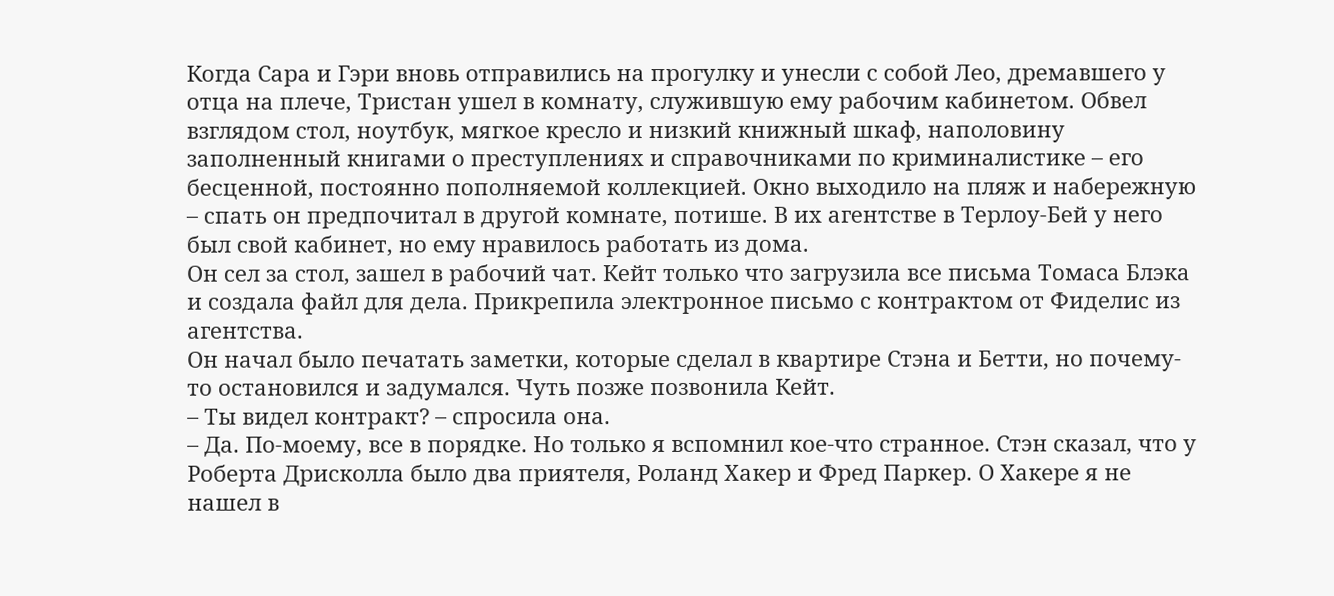Когда Сара и Гэри вновь отправились на прогулку и унесли с собой Лео, дремавшего у отца на плече, Тристан ушел в комнату, служившую ему рабочим кабинетом. Обвел взглядом стол, ноутбук, мягкое кресло и низкий книжный шкаф, наполовину заполненный книгами о преступлениях и справочниками по криминалистике – его бесценной, постоянно пополняемой коллекцией. Окно выходило на пляж и набережную – спать он предпочитал в другой комнате, потише. В их агентстве в Терлоу-Бей у него был свой кабинет, но ему нравилось работать из дома.
Он сел за стол, зашел в рабочий чат. Кейт только что загрузила все письма Томаса Блэка и создала файл для дела. Прикрепила электронное письмо с контрактом от Фиделис из агентства.
Он начал было печатать заметки, которые сделал в квартире Стэна и Бетти, но почему-то остановился и задумался. Чуть позже позвонила Кейт.
– Ты видел контракт? – спросила она.
– Да. По-моему, все в порядке. Но только я вспомнил кое-что странное. Стэн сказал, что у Роберта Дрисколла было два приятеля, Роланд Хакер и Фред Паркер. О Хакере я не нашел в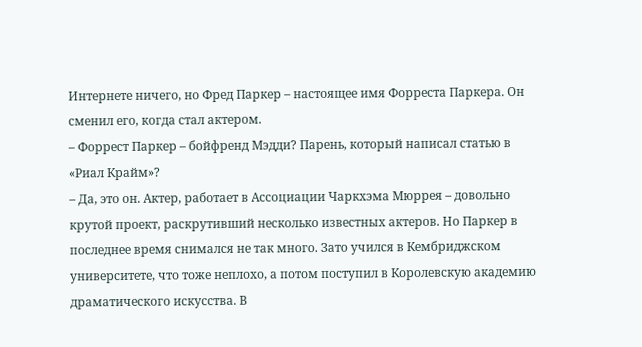Интернете ничего, но Фред Паркер – настоящее имя Форреста Паркера. Он сменил его, когда стал актером.
– Форрест Паркер – бойфренд Мэдди? Парень, который написал статью в «Риал Крайм»?
– Да, это он. Актер, работает в Ассоциации Чаркхэма Мюррея – довольно крутой проект, раскрутивший несколько известных актеров. Но Паркер в последнее время снимался не так много. Зато учился в Кембриджском университете, что тоже неплохо, а потом поступил в Королевскую академию драматического искусства. В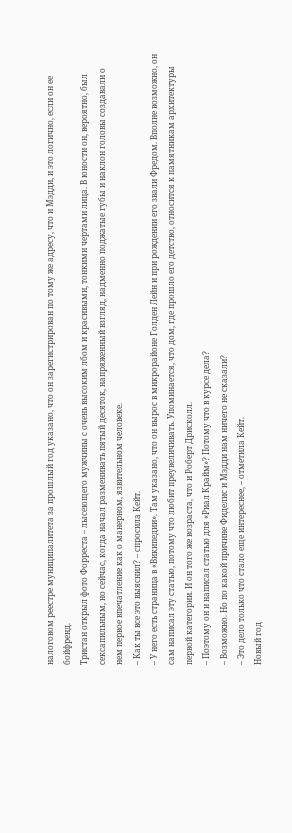налоговом реестре муниципалитета за прошлый год указано, что он зарегистрирован по тому же адресу, что и Мэдди, и это логично, если он ее бойфренд.
Тристан открыл фото Форреста – лысеющего мужчины с очень высоким лбом и красивыми, тонкими чертами лица. В юности он, вероятно, был сексапильным, но сейчас, когда начал разменивать пятый десяток, напряженный взгляд, надменно поджатые губы и наклон головы создавали о нем первое впечатление как о манерном, язвительном человеке.
– Как ты все это выяснил? – спросила Кейт.
– У него есть страница в «Википедии». Там указано, что он вырос в микрорайоне Голден Лейн и при рождении его звали Фредом. Вполне возможно, он сам написал эту статью, потому что любит преувеличивать. Упоминается, что дом, где прошло его детство, относится к памятникам архитектуры первой категории. И он того же возраста, что и Роберт Дрисколл.
– Поэтому он и написал статью для «Риал Крайм»? Потому что в курсе дела?
– Возможно. Но по какой причине Фиделис и Мэдди нам ничего не сказали?
– Это дело только что стало еще интереснее, – отметила Кейт.
Новый год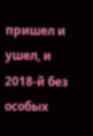пришел и ушел, и 2018-й без особых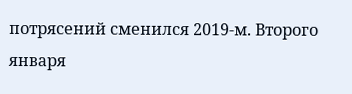потрясений сменился 2019-м. Второго января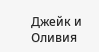Джейк и Оливия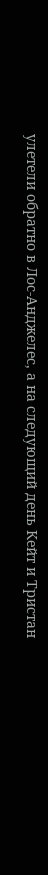улетели обратно в Лос-Анджелес, а на следующий день Кейт и Тристан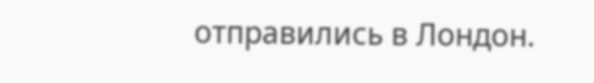отправились в Лондон.